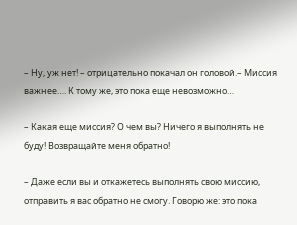– Ну, уж нет! – отрицательно покачал он головой.– Миссия важнее…. К тому же, это пока еще невозможно…

– Какая еще миссия? О чем вы? Ничего я выполнять не буду! Возвращайте меня обратно!

– Даже если вы и откажетесь выполнять свою миссию, отправить я вас обратно не смогу. Говорю же: это пока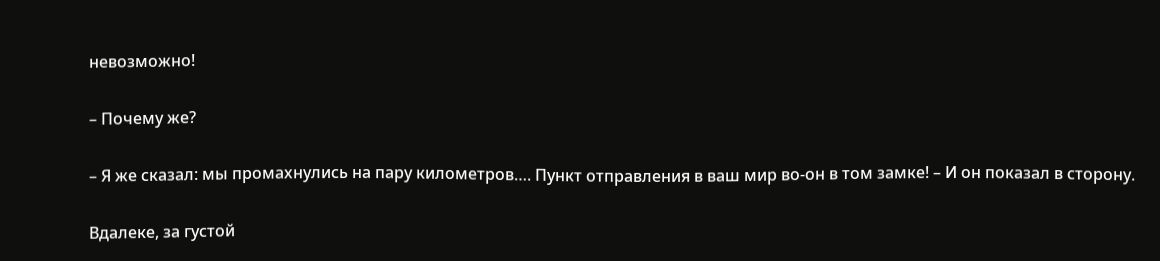невозможно!

– Почему же?

– Я же сказал: мы промахнулись на пару километров…. Пункт отправления в ваш мир во-он в том замке! – И он показал в сторону.

Вдалеке, за густой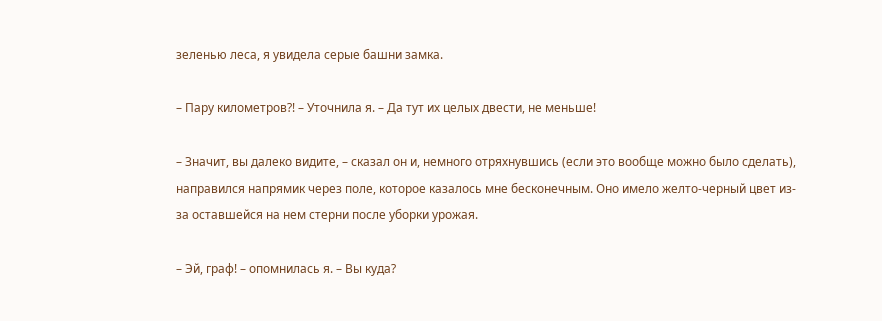зеленью леса, я увидела серые башни замка.

– Пару километров?! – Уточнила я. – Да тут их целых двести, не меньше!

– Значит, вы далеко видите, – сказал он и, немного отряхнувшись (если это вообще можно было сделать), направился напрямик через поле, которое казалось мне бесконечным. Оно имело желто-черный цвет из-за оставшейся на нем стерни после уборки урожая.

– Эй, граф! – опомнилась я. – Вы куда?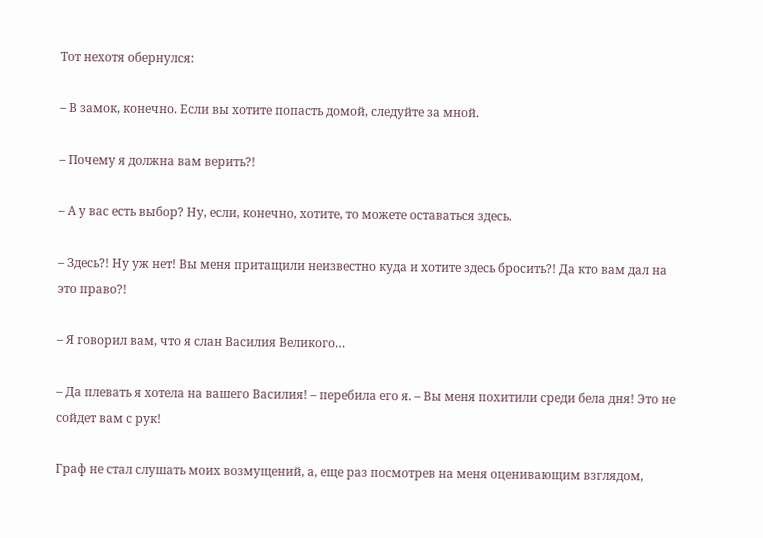Тот нехотя обернулся:

– В замок, конечно. Если вы хотите попасть домой, следуйте за мной.

– Почему я должна вам верить?!

– А у вас есть выбор? Ну, если, конечно, хотите, то можете оставаться здесь.

– Здесь?! Ну уж нет! Вы меня притащили неизвестно куда и хотите здесь бросить?! Да кто вам дал на это право?!

– Я говорил вам, что я слан Василия Великого…

– Да плевать я хотела на вашего Василия! – перебила его я. – Вы меня похитили среди бела дня! Это не сойдет вам с рук!

Граф не стал слушать моих возмущений, а, еще раз посмотрев на меня оценивающим взглядом,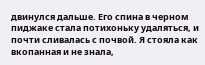двинулся дальше. Его спина в черном пиджаке стала потихоньку удаляться, и почти сливалась с почвой. Я стояла как вкопанная и не знала,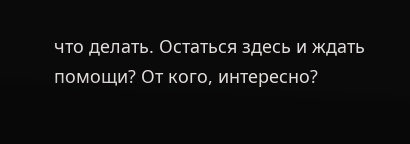что делать. Остаться здесь и ждать помощи? От кого, интересно?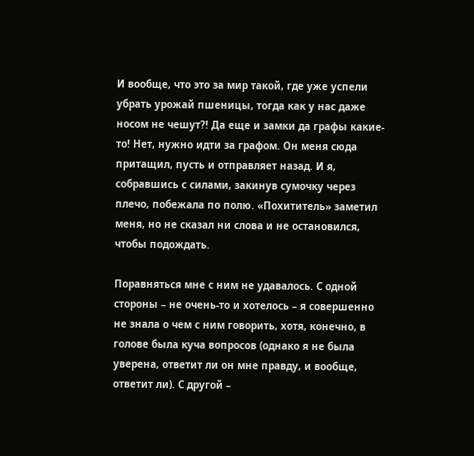И вообще, что это за мир такой, где уже успели убрать урожай пшеницы, тогда как у нас даже носом не чешут?! Да еще и замки да графы какие-то! Нет, нужно идти за графом. Он меня сюда притащил, пусть и отправляет назад. И я, собравшись с силами, закинув сумочку через плечо, побежала по полю. «Похититель» заметил меня, но не сказал ни слова и не остановился, чтобы подождать.

Поравняться мне с ним не удавалось. С одной стороны – не очень-то и хотелось – я совершенно не знала о чем с ним говорить, хотя, конечно, в голове была куча вопросов (однако я не была уверена, ответит ли он мне правду, и вообще, ответит ли). С другой –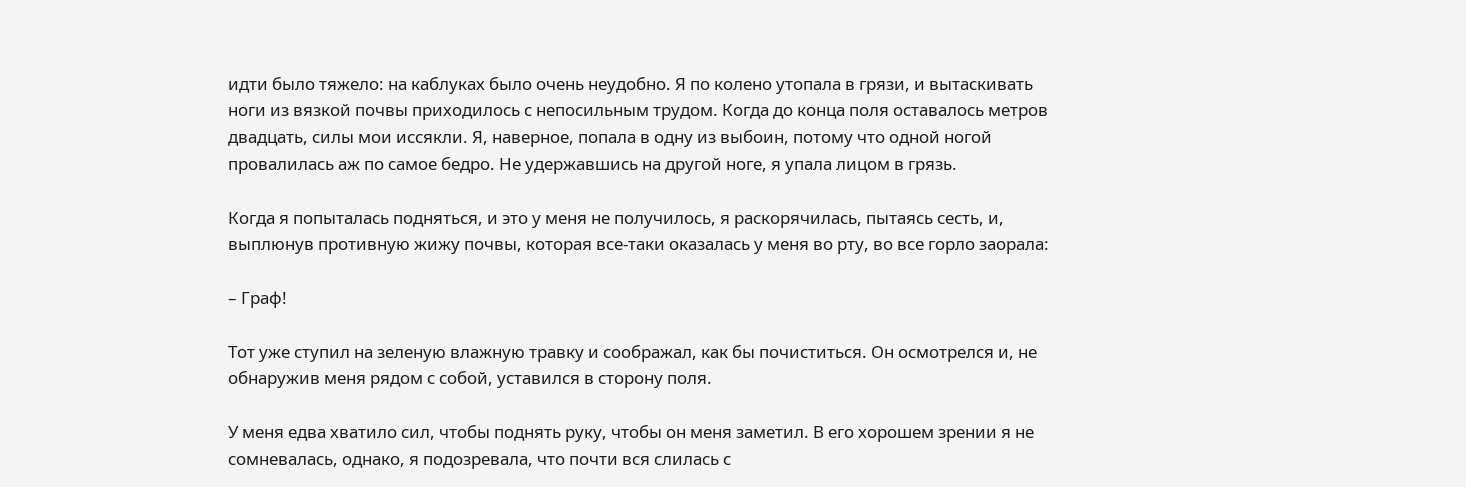идти было тяжело: на каблуках было очень неудобно. Я по колено утопала в грязи, и вытаскивать ноги из вязкой почвы приходилось с непосильным трудом. Когда до конца поля оставалось метров двадцать, силы мои иссякли. Я, наверное, попала в одну из выбоин, потому что одной ногой провалилась аж по самое бедро. Не удержавшись на другой ноге, я упала лицом в грязь.

Когда я попыталась подняться, и это у меня не получилось, я раскорячилась, пытаясь сесть, и, выплюнув противную жижу почвы, которая все-таки оказалась у меня во рту, во все горло заорала:

– Граф!

Тот уже ступил на зеленую влажную травку и соображал, как бы почиститься. Он осмотрелся и, не обнаружив меня рядом с собой, уставился в сторону поля.

У меня едва хватило сил, чтобы поднять руку, чтобы он меня заметил. В его хорошем зрении я не сомневалась, однако, я подозревала, что почти вся слилась с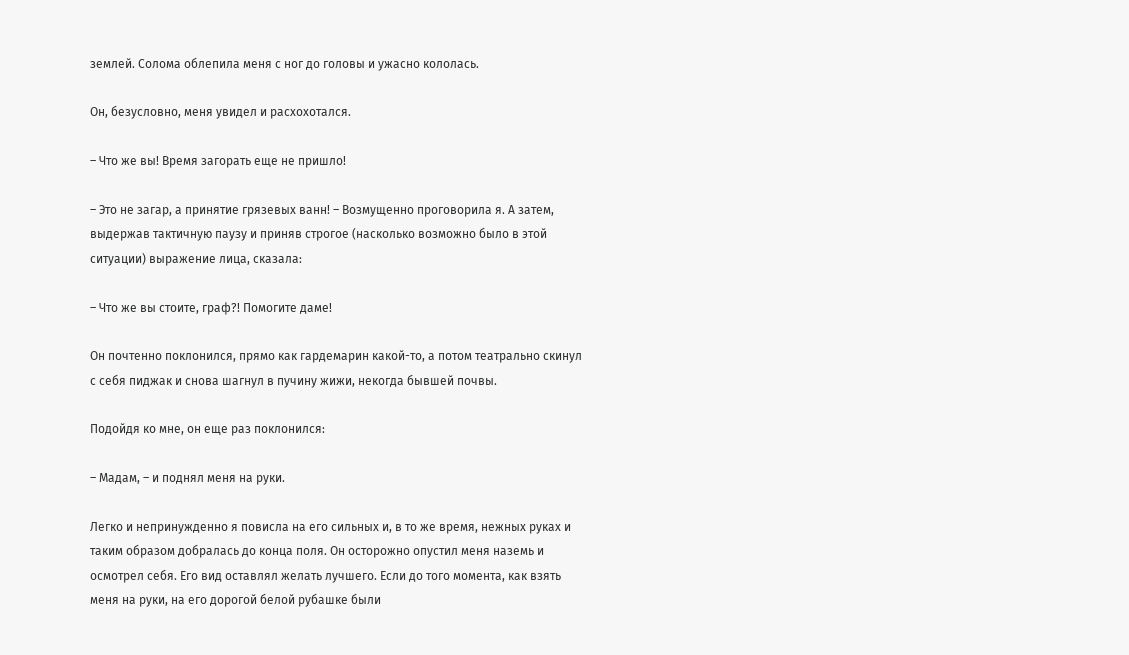землей. Солома облепила меня с ног до головы и ужасно кололась.

Он, безусловно, меня увидел и расхохотался.

– Что же вы! Время загорать еще не пришло!

– Это не загар, а принятие грязевых ванн! – Возмущенно проговорила я. А затем, выдержав тактичную паузу и приняв строгое (насколько возможно было в этой ситуации) выражение лица, сказала:

– Что же вы стоите, граф?! Помогите даме!

Он почтенно поклонился, прямо как гардемарин какой-то, а потом театрально скинул с себя пиджак и снова шагнул в пучину жижи, некогда бывшей почвы.

Подойдя ко мне, он еще раз поклонился:

– Мадам, – и поднял меня на руки.

Легко и непринужденно я повисла на его сильных и, в то же время, нежных руках и таким образом добралась до конца поля. Он осторожно опустил меня наземь и осмотрел себя. Его вид оставлял желать лучшего. Если до того момента, как взять меня на руки, на его дорогой белой рубашке были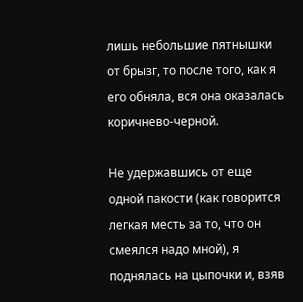лишь небольшие пятнышки от брызг, то после того, как я его обняла, вся она оказалась коричнево-черной.

Не удержавшись от еще одной пакости (как говорится легкая месть за то, что он смеялся надо мной), я поднялась на цыпочки и, взяв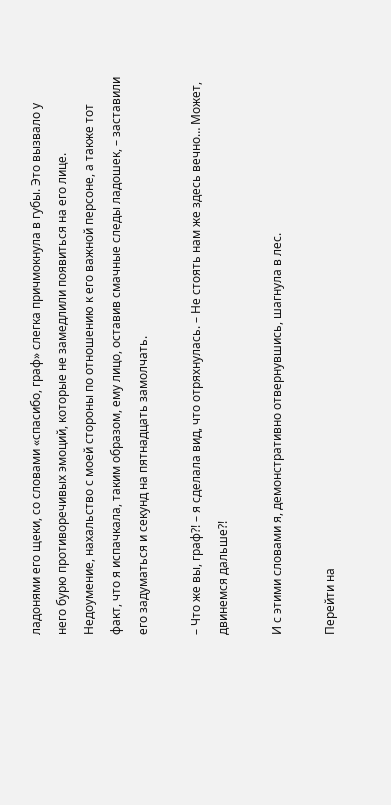ладонями его щеки, со словами «спасибо, граф» слегка причмокнула в губы. Это вызвало у него бурю противоречивых эмоций, которые не замедлили появиться на его лице. Недоумение, нахальство с моей стороны по отношению к его важной персоне, а также тот факт, что я испачкала, таким образом, ему лицо, оставив смачные следы ладошек, – заставили его задуматься и секунд на пятнадцать замолчать.

– Что же вы, граф?! – я сделала вид, что отряхнулась. – Не стоять нам же здесь вечно… Может, двинемся дальше?!

И с этими словами я, демонстративно отвернувшись, шагнула в лес.

Перейти на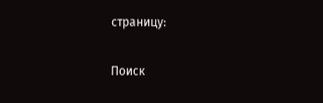страницу:

Поиск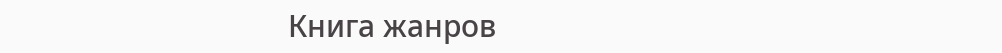Книга жанров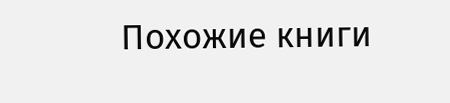Похожие книги